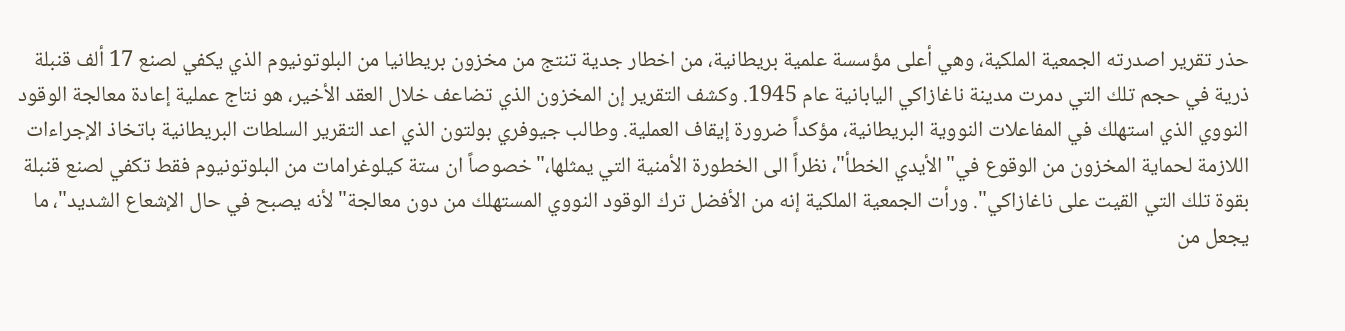حذر تقرير اصدرته الجمعية الملكية، وهي أعلى مؤسسة علمية بريطانية، من اخطار جدية تنتج من مخزون بريطانيا من البلوتونيوم الذي يكفي لصنع 17 ألف قنبلة ذرية في حجم تلك التي دمرت مدينة ناغازاكي اليابانية عام 1945. وكشف التقرير إن المخزون الذي تضاعف خلال العقد الأخير، هو نتاج عملية إعادة معالجة الوقود النووي الذي استهلك في المفاعلات النووية البريطانية، مؤكداً ضرورة إيقاف العملية. وطالب جيوفري بولتون الذي اعد التقرير السلطات البريطانية باتخاذ الإجراءات اللازمة لحماية المخزون من الوقوع في"الأيدي الخطأ"، نظراً الى الخطورة الأمنية التي يمثلها،"خصوصاً ان ستة كيلوغرامات من البلوتونيوم فقط تكفي لصنع قنبلة بقوة تلك التي القيت على ناغازاكي". ورأت الجمعية الملكية إنه من الأفضل ترك الوقود النووي المستهلك من دون معالجة"لأنه يصبح في حال الإشعاع الشديد"، ما يجعل من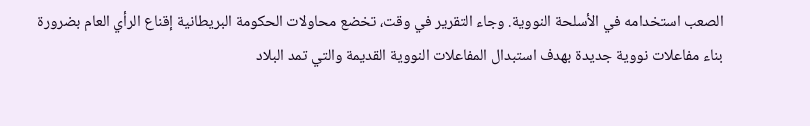الصعب استخدامه في الأسلحة النووية. وجاء التقرير في وقت، تخضع محاولات الحكومة البريطانية إقناع الرأي العام بضرورة بناء مفاعلات نووية جديدة بهدف استبدال المفاعلات النووية القديمة والتي تمد البلاد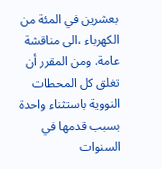بعشرين في المئة من الكهرباء ،الى مناقشة عامة. ومن المقرر أن تغلق كل المحطات النووية باستثناء واحدة بسبب قدمها في السنوات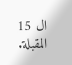ال 15 المقبلة.